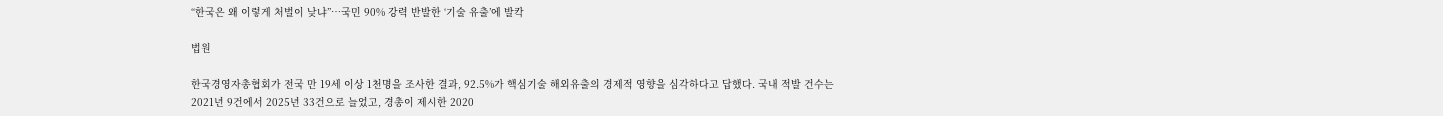“한국은 왜 이렇게 처벌이 낮냐”…국민 90% 강력 반발한 ‘기술 유출’에 발칵

법원

한국경영자총협회가 전국 만 19세 이상 1천명을 조사한 결과, 92.5%가 핵심기술 해외유출의 경제적 영향을 심각하다고 답했다. 국내 적발 건수는 2021년 9건에서 2025년 33건으로 늘었고, 경총이 제시한 2020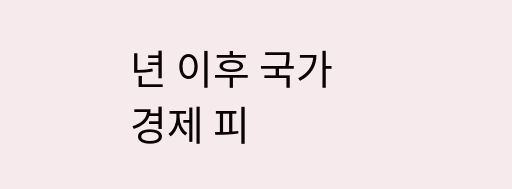년 이후 국가경제 피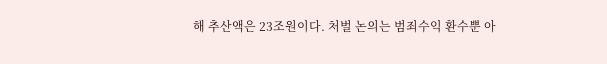해 추산액은 23조원이다. 처벌 논의는 범죄수익 환수뿐 아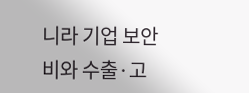니라 기업 보안비와 수출·고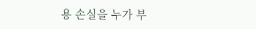용 손실을 누가 부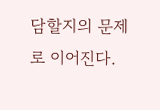담할지의 문제로 이어진다.